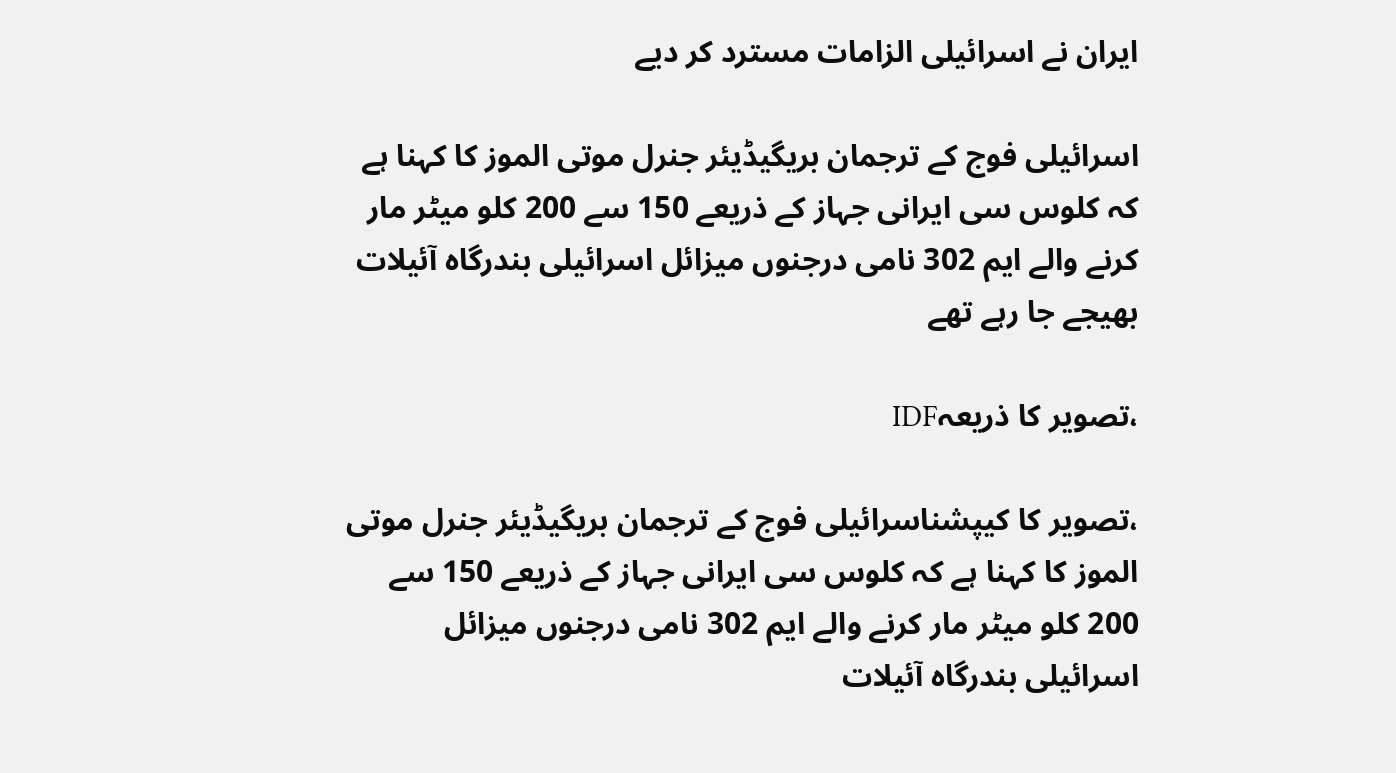ایران نے اسرائیلی الزامات مسترد کر دیے

اسرائیلی فوج کے ترجمان بریگیڈیئر جنرل موتی الموز کا کہنا ہے کہ کلوس سی ایرانی جہاز کے ذریعے 150 سے 200 کلو میٹر مار کرنے والے ایم 302 نامی درجنوں میزائل اسرائیلی بندرگاہ آئیلات بھیجے جا رہے تھے

،تصویر کا ذریعہIDF

،تصویر کا کیپشناسرائیلی فوج کے ترجمان بریگیڈیئر جنرل موتی الموز کا کہنا ہے کہ کلوس سی ایرانی جہاز کے ذریعے 150 سے 200 کلو میٹر مار کرنے والے ایم 302 نامی درجنوں میزائل اسرائیلی بندرگاہ آئیلات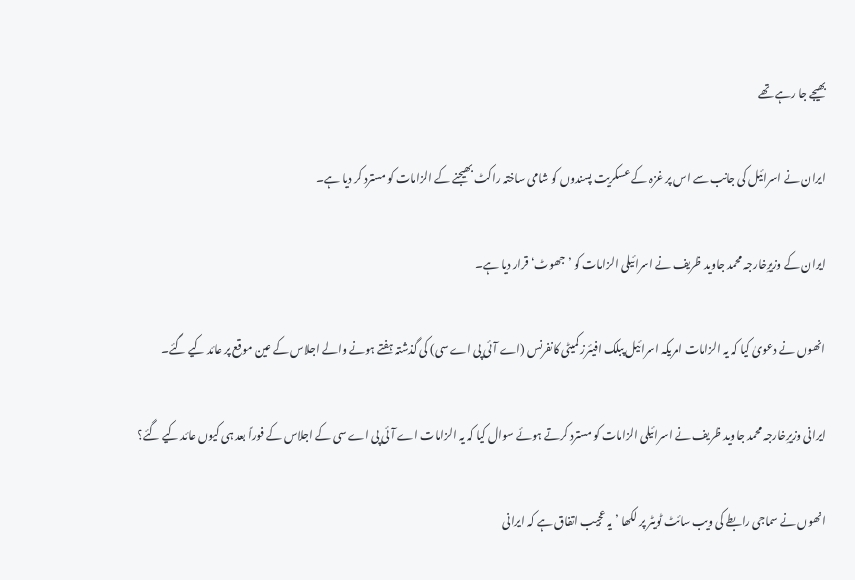بھیجے جا رہے تھے

ایران نے اسرائیل کی جانب سے اس پر غزہ کے عسکریت پسندوں کو شامی ساختہ راکٹ بھیجنے کے الزامات کو مسترد کر دیا ہے۔

ایران کے وزیرِخارجہ محمد جاوید ظریف نے اسرائیلی الزامات کو ’جھوٹ‘ قرار دیا ہے۔

انھوں نے دعویٰ کیا کہ یہ الزامات امریکہ اسرائیل پبلک افیئرز کمیٹی کانفرنس (اے آئی پی اے سی) کی گذشتہ ہفتے ہونے والے اجلاس کے عین موقع پر عائد کیے گئے۔

ایرانی وزیرِخارجہ محمد جاوید ظریف نے اسرائیلی الزامات کو مسترد کرتے ہوئے سوال کیا کہ یہ الزامات اے آئی پی اے سی کے اجلاس کے فوراً بعد ہی کیوں عائد کیے گئے؟

انھوں نے سماجی رابطے کی ویب سائٹ ٹویٹر پر لکھا ’یہ عجیب اتفاق ہے کہ ایرانی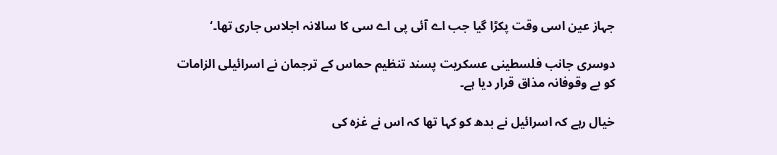جہاز عین اسی وقت پکڑا گیا جب اے آئی پی اے سی کا سالانہ اجلاس جاری تھا۔‘

دوسری جانب فلسطینی عسکریت پسند تنظیم حماس کے ترجمان نے اسرائیلی الزامات کو بے وقوفانہ مذاق قرار دیا ہے۔

خیال رہے کہ اسرائیل نے بدھ کو کہا تھا کہ اس نے غزہ کی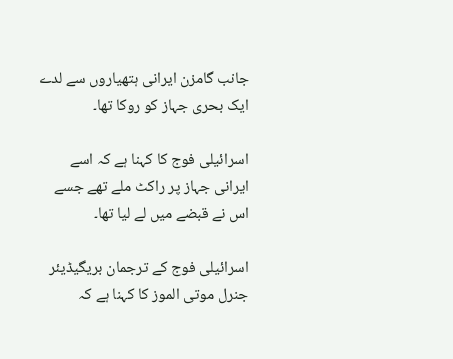جانب گامزن ایرانی ہتھیاروں سے لدے ایک بحری جہاز کو روکا تھا۔

اسرائیلی فوج کا کہنا ہے کہ اسے ایرانی جہاز پر راکٹ ملے تھے جسے اس نے قبضے میں لے لیا تھا۔

اسرائیلی فوج کے ترجمان بریگیڈیئر جنرل موتی الموز کا کہنا ہے کہ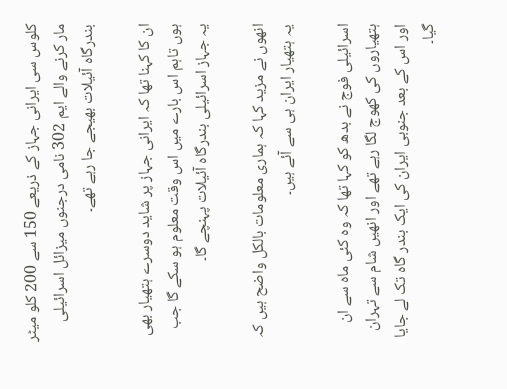کلوس سی ایرانی جہاز کے ذریعے 150 سے 200 کلو میٹر مار کرنے والے ایم 302 نامی درجنوں میزائل اسرائیلی بندرگاہ آئیلات بھیجے جا رہے تھے۔

ان کا کہنا تھا کہ ایرانی جہاز پر شاید دوسرے ہتھیار بھی ہوں تاہم اس بارے میں اس وقت معلوم ہو سکے گا جب یہ جہاز اسرائیلی بندرگاہ آئیلات پہنچے گا۔

انھوں نے مزید کہا کہ ہماری معلومات بالکل واضح ہیں کہ یہ ہتھیار ایران ہی سے آئے ہیں۔

اسرائیلی فوج نے بدھ کو کہا تھا کہ وہ کئی ماہ سے ان ہتھیاروں کی کھوج لگا رہے تھے اور انھیں شام سے تہران اور اس کے بعد جنوبی ایران کی ایک بندر گاہ تک لے جایا گیا۔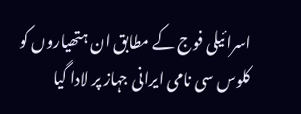اسرائیلی فوج کے مطابق ان ہتھیاروں کو کلوس سی نامی ایرانی جہاز پر لادا گیا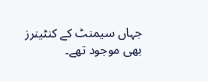جہاں سیمنٹ کے کنٹینرز بھی موجود تھے۔